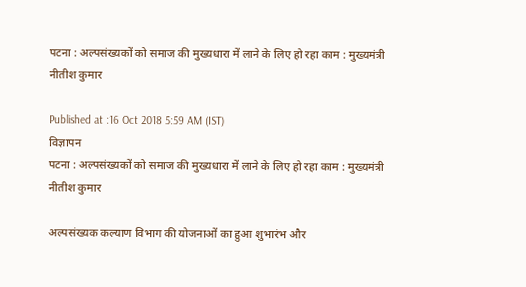पटना : अल्पसंख्यकों को समाज की मुख्यधारा में लाने के लिए हो रहा काम : मुख्यमंत्री नीतीश कुमार

Published at :16 Oct 2018 5:59 AM (IST)
विज्ञापन
पटना : अल्पसंख्यकों को समाज की मुख्यधारा में लाने के लिए हो रहा काम : मुख्यमंत्री नीतीश कुमार

अल्पसंख्यक कल्याण विभाग की योजनाओं का हुआ शुभारंभ और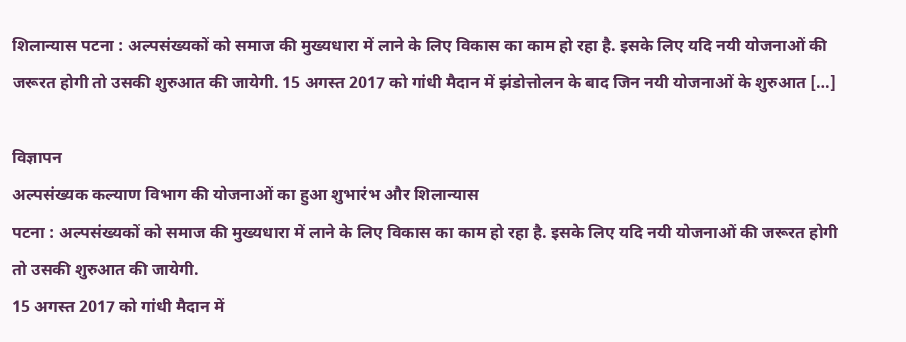शिलान्यास पटना : अल्पसंख्यकों को समाज की मुख्यधारा में लाने के लिए विकास का काम हो रहा है. इसके लिए यदि नयी योजनाओं की जरूरत होगी तो उसकी शुरुआत की जायेगी. 15 अगस्त 2017 को गांधी मैदान में झंडोत्तोलन के बाद जिन नयी योजनाओं के शुरुआत […]

विज्ञापन
अल्पसंख्यक कल्याण विभाग की योजनाओं का हुआ शुभारंभ और शिलान्यास
पटना : अल्पसंख्यकों को समाज की मुख्यधारा में लाने के लिए विकास का काम हो रहा है. इसके लिए यदि नयी योजनाओं की जरूरत होगी तो उसकी शुरुआत की जायेगी.
15 अगस्त 2017 को गांधी मैदान में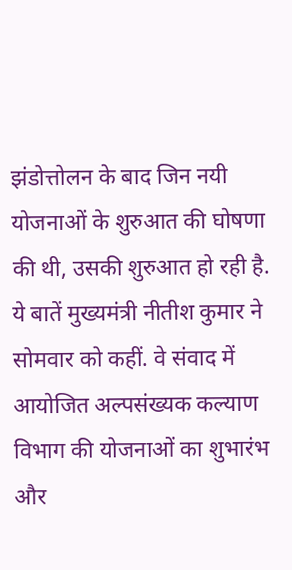झंडोत्तोलन के बाद जिन नयी योजनाओं के शुरुआत की घोषणा की थी, उसकी शुरुआत हो रही है. ये बातें मुख्यमंत्री नीतीश कुमार ने सोमवार को कहीं. वे संवाद में आयोजित अल्पसंख्यक कल्याण विभाग की योजनाओं का शुभारंभ और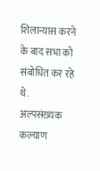शिलान्यास करने के बाद सभा को संबोधित कर रहे थे.
अल्पसंख्यक कल्याण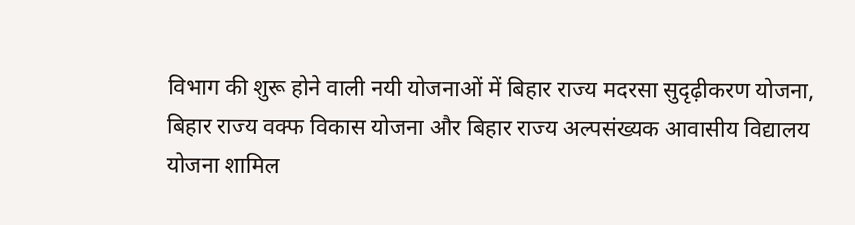विभाग की शुरू होने वाली नयी योजनाओं में बिहार राज्य मदरसा सुदृढ़ीकरण योजना, बिहार राज्य वक्फ विकास योजना और बिहार राज्य अल्पसंख्यक आवासीय विद्यालय योजना शामिल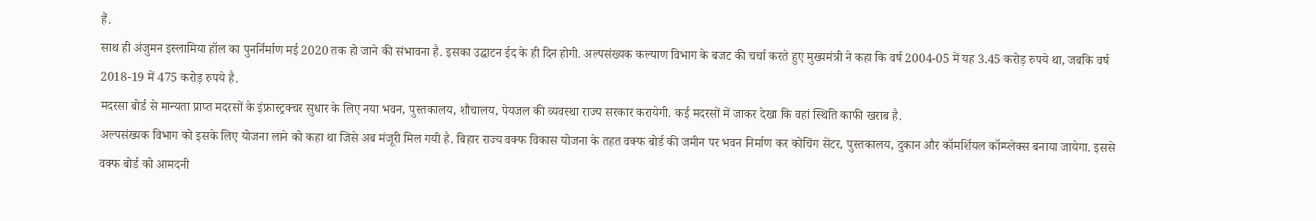हैं.
साथ ही अंजुमन इस्लामिया हॉल का पुनर्निर्माण मई 2020 तक हो जाने की संभावना है. इसका उद्घाटन ईद के ही दिन होगी. अल्पसंख्यक कल्याण विभाग के बजट की चर्चा करते हुए मुख्यमंत्री ने कहा कि वर्ष 2004-05 में यह 3.45 करोड़ रुपये था, जबकि वर्ष 2018-19 में 475 करोड़ रुपये है.
मदरसा बोर्ड से मान्यता प्राप्त मदरसों के इंफ्रास्ट्रक्चर सुधार के लिए नया भवन, पुस्तकालय, शौचालय, पेयजल की व्यवस्था राज्य सरकार करायेगी. कई मदरसों में जाकर देखा कि वहां स्थिति काफी खराब है.
अल्पसंख्यक विभाग को इसके लिए योजना लाने को कहा था जिसे अब मंजूरी मिल गयी है. बिहार राज्य वक्फ विकास योजना के तहत वक्फ बोर्ड की जमीन पर भवन निर्माण कर कोचिंग सेंटर, पुस्तकालय, दुकान और कॉमर्शियल कॉम्प्लेक्स बनाया जायेगा. इससे वक्फ बोर्ड को आमदनी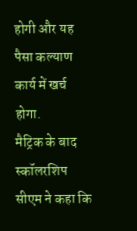होगी और यह पैसा कल्याण कार्य में खर्च होगा.
मैट्रिक के बाद स्कॉलरशिप
सीएम ने कहा कि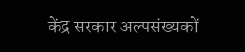केंद्र सरकार अल्पसंख्यकों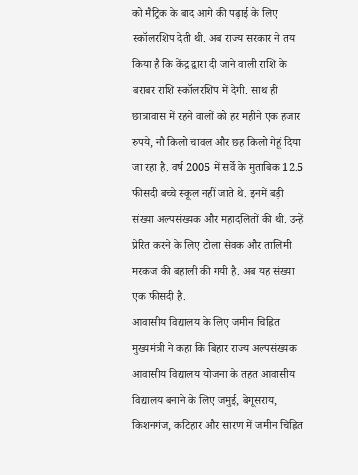को मैट्रिक के बाद आगे की पढ़ाई के लिए स्कॉलरशिप देती थी. अब राज्य सरकार ने तय किया है कि केंद्र द्वारा दी जाने वाली राशि के बराबर राशि स्कॉलरशिप में देगी. साथ ही छात्रावास में रहने वालों को हर महीने एक हजार रुपये, नौ किलो चावल और छह किलो गेहूं दिया जा रहा है. वर्ष 2005 में सर्वे के मुताबिक 12.5 फीसदी बच्चे स्कूल नहीं जाते थे. इनमें बड़ी संख्या अल्पसंख्यक और महादलितों की थी. उन्हें प्रेरित करने के लिए टोला सेवक और तालिमी मरकज की बहाली की गयी है. अब यह संख्या एक फीसदी है.
आवासीय विद्यालय के लिए जमीन चिह्नित
मुख्यमंत्री ने कहा कि बिहार राज्य अल्पसंख्यक आवासीय विद्यालय योजना के तहत आवासीय विद्यालय बनाने के लिए जमुई, बेगूसराय, किशनगंज, कटिहार और सारण में जमीन चिह्नित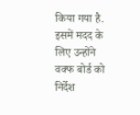किया गया है. इसमें मदद के लिए उन्होंने वक्फ बोर्ड को निर्देश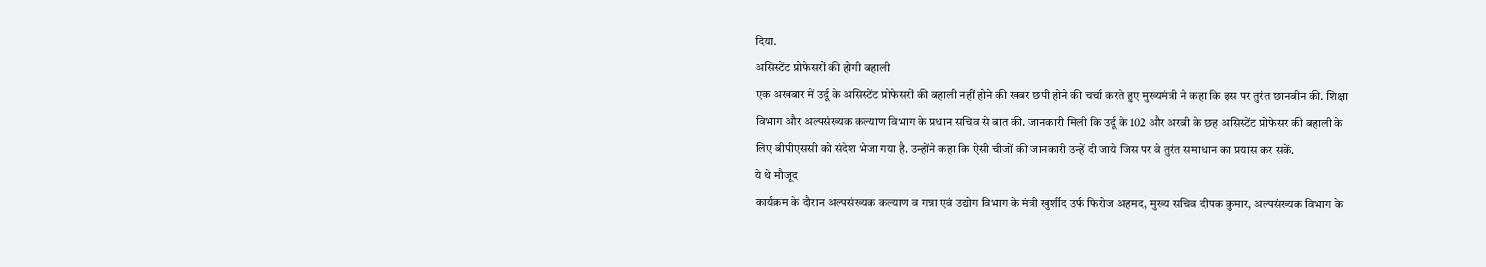दिया.
असिस्टेंट प्रोफेसरों की होगी बहाली
एक अखबार में उर्दू के असिस्टेंट प्रोफेसरों की बहाली नहीं होने की खबर छपी होने की चर्चा करते हुए मुख्यमंत्री ने कहा कि इस पर तुरंत छानबीन की. शिक्षा विभाग और अल्पसंख्यक कल्याण विभाग के प्रधान सचिव से बात की. जानकारी मिली कि उर्दू के 102 और अरबी के छह असिस्टेंट प्रोफेसर की बहाली के लिए बीपीएससी को संदेश भेजा गया है. उन्होंने कहा कि ऐसी चीजों की जानकारी उन्हें दी जाये जिस पर वे तुरंत समाधान का प्रयास कर सकें.
ये थे मौजूद
कार्यक्रम के दौरान अल्पसंख्यक कल्याण व गन्ना एवं उद्योग विभाग के मंत्री खुर्शीद उर्फ फिरोज अहमद, मुख्य सचिव दीपक कुमार, अल्पसंख्यक विभाग के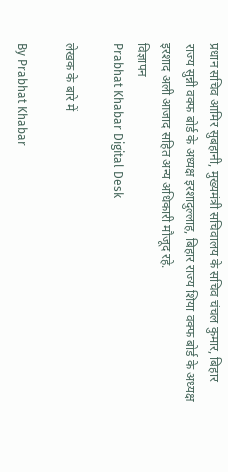प्रधान सचिव आमिर सुबहानी, मुख्यमंत्री सचिवालय के सचिव चंचल कुमार, बिहार राज्य सुन्नी वक्फ बोर्ड के अध्यक्ष इरशादुल्लाह, बिहार राज्य शिया वक्फ बोर्ड के अध्यक्ष इरशाद अली आजाद सहित अन्य अधिकारी मौजूद रहे.
विज्ञापन
Prabhat Khabar Digital Desk

लेखक के बारे में

By Prabhat Khabar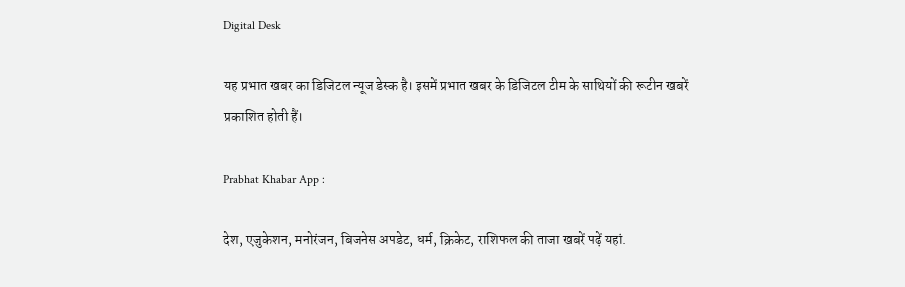Digital Desk

यह प्रभात खबर का डिजिटल न्यूज डेस्क है। इसमें प्रभात खबर के डिजिटल टीम के साथियों की रूटीन खबरें प्रकाशित होती हैं।

Prabhat Khabar App :

देश, एजुकेशन, मनोरंजन, बिजनेस अपडेट, धर्म, क्रिकेट, राशिफल की ताजा खबरें पढ़ें यहां.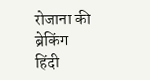रोजाना की ब्रेकिंग हिंदी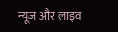न्यूज और लाइव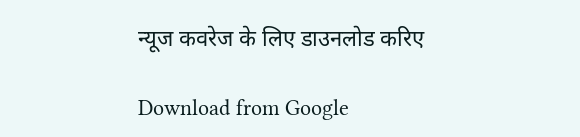न्यूज कवरेज के लिए डाउनलोड करिए

Download from Google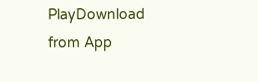PlayDownload from App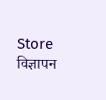Store
विज्ञापन